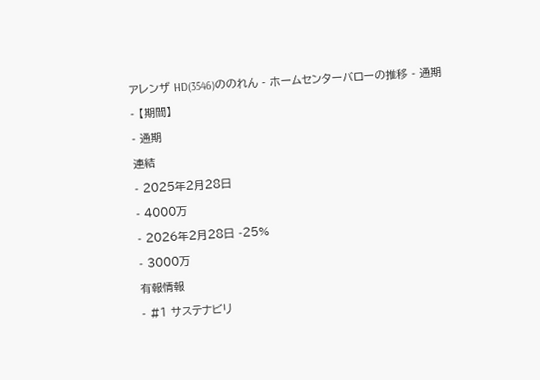アレンザ HD(3546)ののれん - ホームセンターバローの推移 - 通期
- 【期間】
- 通期
連結
- 2025年2月28日
- 4000万
- 2026年2月28日 -25%
- 3000万
有報情報
- #1 サステナビリ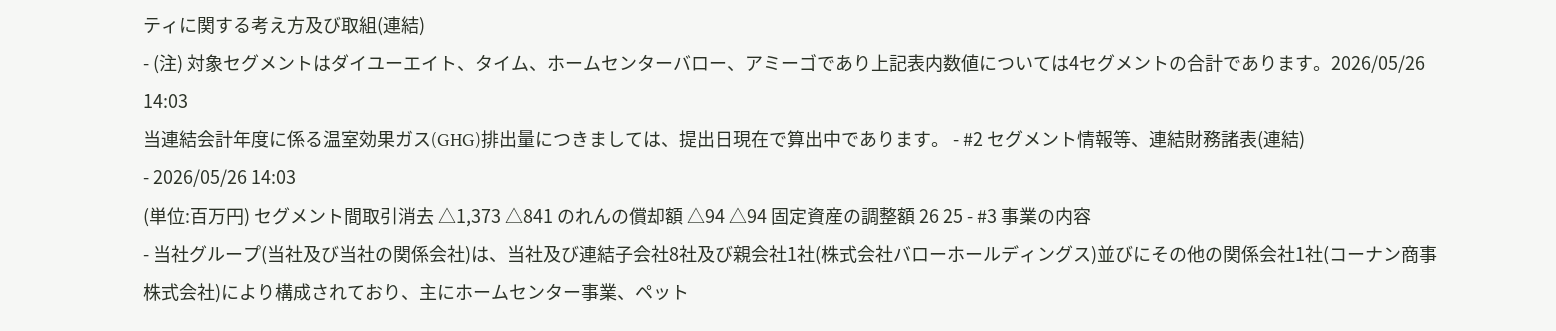ティに関する考え方及び取組(連結)
- (注) 対象セグメントはダイユーエイト、タイム、ホームセンターバロー、アミーゴであり上記表内数値については4セグメントの合計であります。2026/05/26 14:03
当連結会計年度に係る温室効果ガス(GHG)排出量につきましては、提出日現在で算出中であります。 - #2 セグメント情報等、連結財務諸表(連結)
- 2026/05/26 14:03
(単位:百万円) セグメント間取引消去 △1,373 △841 のれんの償却額 △94 △94 固定資産の調整額 26 25 - #3 事業の内容
- 当社グループ(当社及び当社の関係会社)は、当社及び連結子会社8社及び親会社1社(株式会社バローホールディングス)並びにその他の関係会社1社(コーナン商事株式会社)により構成されており、主にホームセンター事業、ペット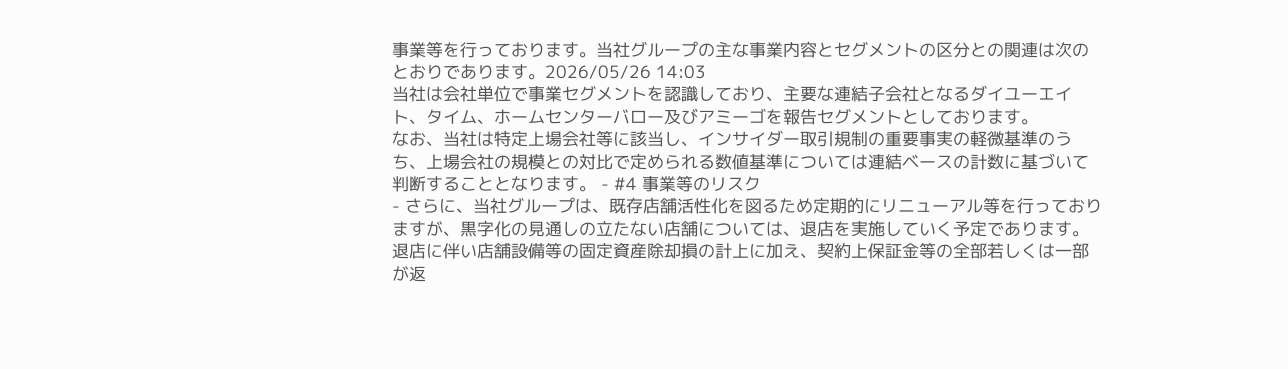事業等を行っております。当社グループの主な事業内容とセグメントの区分との関連は次のとおりであります。2026/05/26 14:03
当社は会社単位で事業セグメントを認識しており、主要な連結子会社となるダイユーエイト、タイム、ホームセンターバロー及びアミーゴを報告セグメントとしております。
なお、当社は特定上場会社等に該当し、インサイダー取引規制の重要事実の軽微基準のうち、上場会社の規模との対比で定められる数値基準については連結ベースの計数に基づいて判断することとなります。 - #4 事業等のリスク
- さらに、当社グループは、既存店舗活性化を図るため定期的にリニューアル等を行っておりますが、黒字化の見通しの立たない店舗については、退店を実施していく予定であります。退店に伴い店舗設備等の固定資産除却損の計上に加え、契約上保証金等の全部若しくは一部が返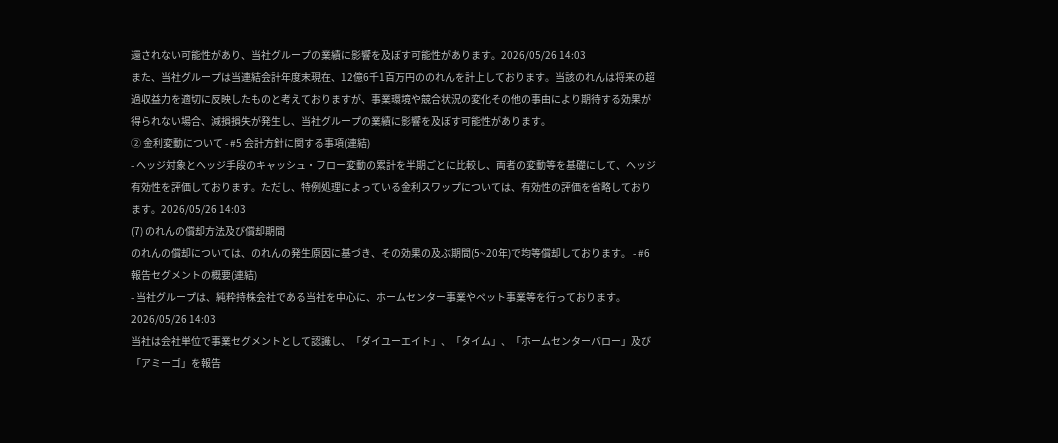還されない可能性があり、当社グループの業績に影響を及ぼす可能性があります。2026/05/26 14:03
また、当社グループは当連結会計年度末現在、12億6千1百万円ののれんを計上しております。当該のれんは将来の超過収益力を適切に反映したものと考えておりますが、事業環境や競合状況の変化その他の事由により期待する効果が得られない場合、減損損失が発生し、当社グループの業績に影響を及ぼす可能性があります。
② 金利変動について - #5 会計方針に関する事項(連結)
- ヘッジ対象とヘッジ手段のキャッシュ・フロー変動の累計を半期ごとに比較し、両者の変動等を基礎にして、ヘッジ有効性を評価しております。ただし、特例処理によっている金利スワップについては、有効性の評価を省略しております。2026/05/26 14:03
(7) のれんの償却方法及び償却期間
のれんの償却については、のれんの発生原因に基づき、その効果の及ぶ期間(5~20年)で均等償却しております。 - #6 報告セグメントの概要(連結)
- 当社グループは、純粋持株会社である当社を中心に、ホームセンター事業やペット事業等を行っております。2026/05/26 14:03
当社は会社単位で事業セグメントとして認識し、「ダイユーエイト」、「タイム」、「ホームセンターバロー」及び「アミーゴ」を報告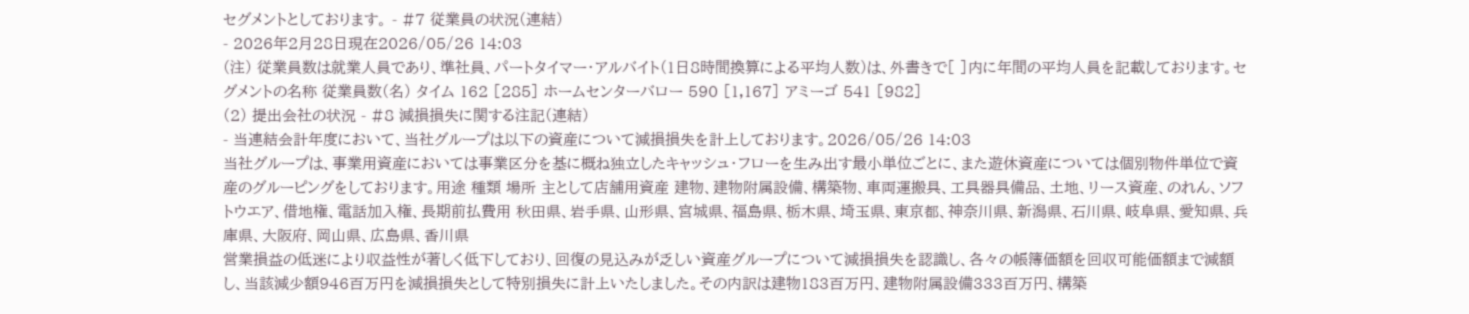セグメントとしております。 - #7 従業員の状況(連結)
- 2026年2月28日現在2026/05/26 14:03
(注) 従業員数は就業人員であり、準社員、パートタイマー・アルバイト(1日8時間換算による平均人数)は、外書きで[ ]内に年間の平均人員を記載しております。セグメントの名称 従業員数(名) タイム 162 [285] ホームセンターバロー 590 [1,167] アミーゴ 541 [982]
(2) 提出会社の状況 - #8 減損損失に関する注記(連結)
- 当連結会計年度において、当社グループは以下の資産について減損損失を計上しております。2026/05/26 14:03
当社グループは、事業用資産においては事業区分を基に概ね独立したキャッシュ・フローを生み出す最小単位ごとに、また遊休資産については個別物件単位で資産のグルーピングをしております。用途 種類 場所 主として店舗用資産 建物、建物附属設備、構築物、車両運搬具、工具器具備品、土地、リース資産、のれん、ソフトウエア、借地権、電話加入権、長期前払費用 秋田県、岩手県、山形県、宮城県、福島県、栃木県、埼玉県、東京都、神奈川県、新潟県、石川県、岐阜県、愛知県、兵庫県、大阪府、岡山県、広島県、香川県
営業損益の低迷により収益性が著しく低下しており、回復の見込みが乏しい資産グループについて減損損失を認識し、各々の帳簿価額を回収可能価額まで減額し、当該減少額946百万円を減損損失として特別損失に計上いたしました。その内訳は建物183百万円、建物附属設備333百万円、構築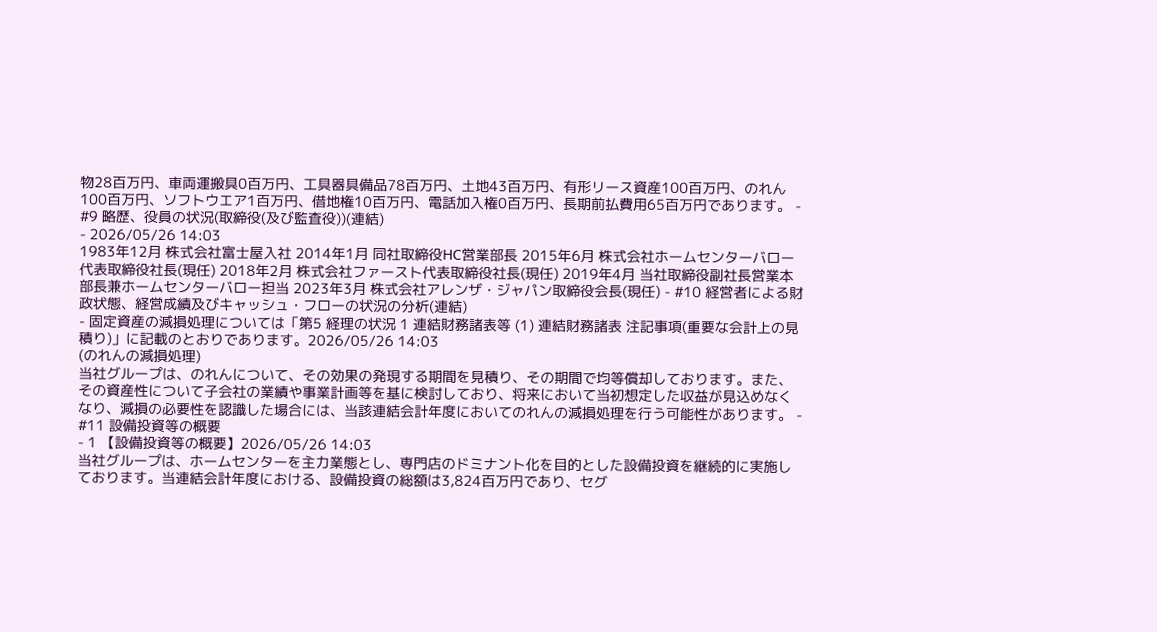物28百万円、車両運搬具0百万円、工具器具備品78百万円、土地43百万円、有形リース資産100百万円、のれん100百万円、ソフトウエア1百万円、借地権10百万円、電話加入権0百万円、長期前払費用65百万円であります。 - #9 略歴、役員の状況(取締役(及び監査役))(連結)
- 2026/05/26 14:03
1983年12月 株式会社富士屋入社 2014年1月 同社取締役HC営業部長 2015年6月 株式会社ホームセンターバロー代表取締役社長(現任) 2018年2月 株式会社ファースト代表取締役社長(現任) 2019年4月 当社取締役副社長営業本部長兼ホームセンターバロー担当 2023年3月 株式会社アレンザ・ジャパン取締役会長(現任) - #10 経営者による財政状態、経営成績及びキャッシュ・フローの状況の分析(連結)
- 固定資産の減損処理については「第5 経理の状況 1 連結財務諸表等 (1) 連結財務諸表 注記事項(重要な会計上の見積り)」に記載のとおりであります。2026/05/26 14:03
(のれんの減損処理)
当社グループは、のれんについて、その効果の発現する期間を見積り、その期間で均等償却しております。また、その資産性について子会社の業績や事業計画等を基に検討しており、将来において当初想定した収益が見込めなくなり、減損の必要性を認識した場合には、当該連結会計年度においてのれんの減損処理を行う可能性があります。 - #11 設備投資等の概要
- 1 【設備投資等の概要】2026/05/26 14:03
当社グループは、ホームセンターを主力業態とし、専門店のドミナント化を目的とした設備投資を継続的に実施しております。当連結会計年度における、設備投資の総額は3,824百万円であり、セグ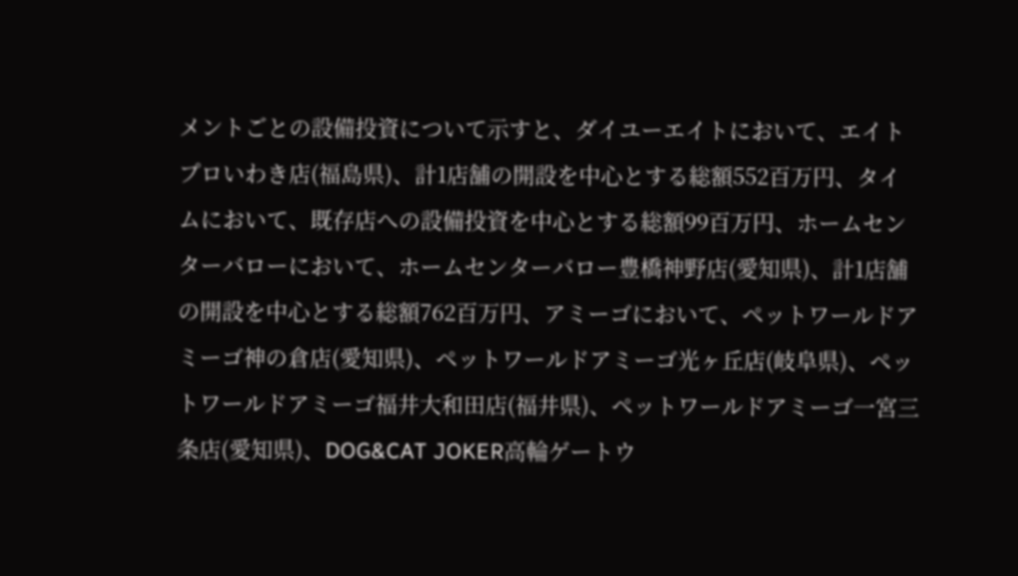メントごとの設備投資について示すと、ダイユーエイトにおいて、エイトプロいわき店(福島県)、計1店舗の開設を中心とする総額552百万円、タイムにおいて、既存店への設備投資を中心とする総額99百万円、ホームセンターバローにおいて、ホームセンターバロー豊橋神野店(愛知県)、計1店舗の開設を中心とする総額762百万円、アミーゴにおいて、ペットワールドアミーゴ神の倉店(愛知県)、ペットワールドアミーゴ光ヶ丘店(岐阜県)、ペットワールドアミーゴ福井大和田店(福井県)、ペットワールドアミーゴ一宮三条店(愛知県)、DOG&CAT JOKER高輪ゲートウ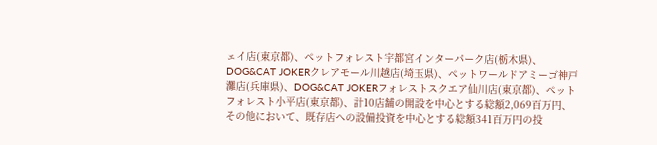ェイ店(東京都)、ペットフォレスト宇都宮インターパーク店(栃木県)、DOG&CAT JOKERクレアモール川越店(埼玉県)、ペットワールドアミーゴ神戸灘店(兵庫県)、DOG&CAT JOKERフォレストスクエア仙川店(東京都)、ペットフォレスト小平店(東京都)、計10店舗の開設を中心とする総額2,069百万円、その他において、既存店への設備投資を中心とする総額341百万円の投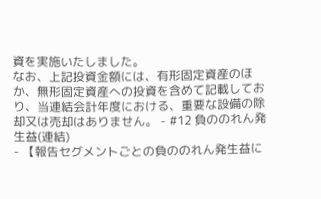資を実施いたしました。
なお、上記投資金額には、有形固定資産のほか、無形固定資産への投資を含めて記載しており、当連結会計年度における、重要な設備の除却又は売却はありません。 - #12 負ののれん発生益(連結)
- 【報告セグメントごとの負ののれん発生益に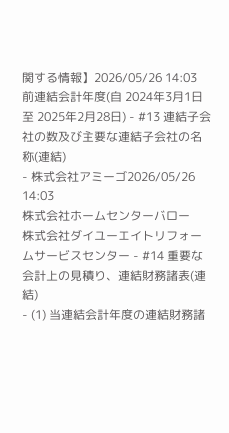関する情報】2026/05/26 14:03
前連結会計年度(自 2024年3月1日 至 2025年2月28日) - #13 連結子会社の数及び主要な連結子会社の名称(連結)
- 株式会社アミーゴ2026/05/26 14:03
株式会社ホームセンターバロー
株式会社ダイユーエイトリフォームサービスセンター - #14 重要な会計上の見積り、連結財務諸表(連結)
- (1) 当連結会計年度の連結財務諸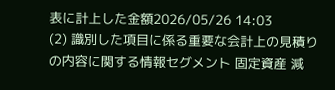表に計上した金額2026/05/26 14:03
(2) 識別した項目に係る重要な会計上の見積りの内容に関する情報セグメント 固定資産 減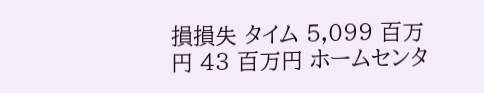損損失 タイム 5,099 百万円 43 百万円 ホームセンタ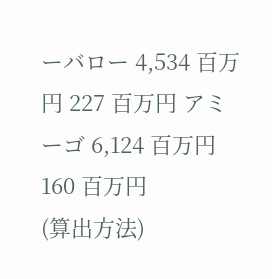ーバロー 4,534 百万円 227 百万円 アミーゴ 6,124 百万円 160 百万円
(算出方法)